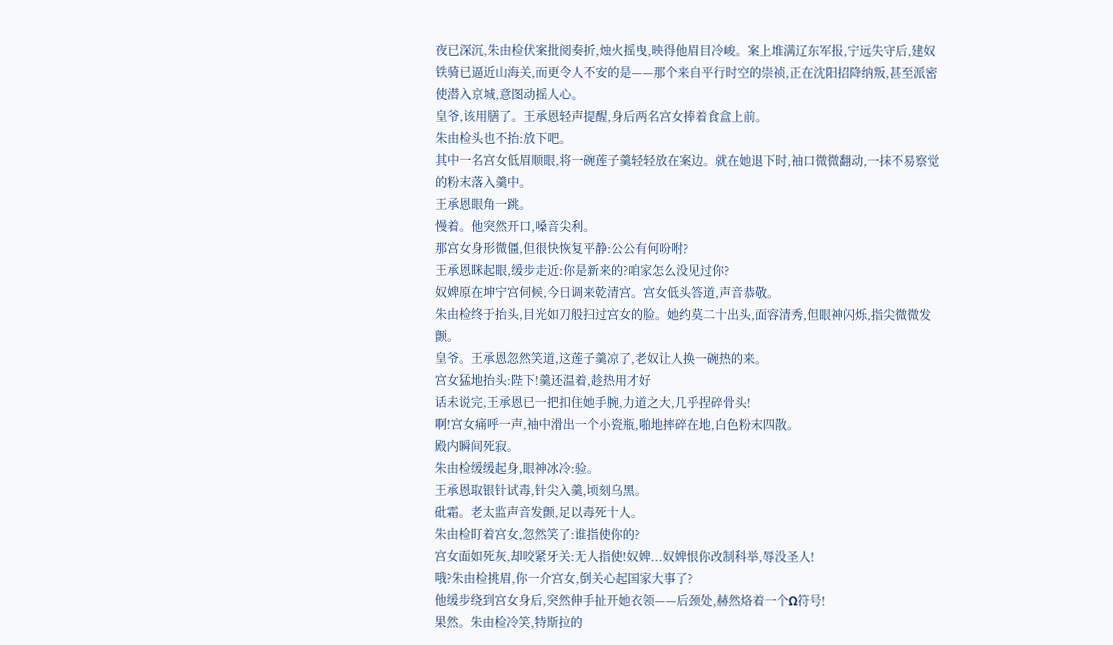夜已深沉,朱由检伏案批阅奏折,烛火摇曳,映得他眉目冷峻。案上堆满辽东军报,宁远失守后,建奴铁骑已逼近山海关,而更令人不安的是——那个来自平行时空的崇祯,正在沈阳招降纳叛,甚至派密使潜入京城,意图动摇人心。
皇爷,该用膳了。王承恩轻声提醒,身后两名宫女捧着食盒上前。
朱由检头也不抬:放下吧。
其中一名宫女低眉顺眼,将一碗莲子羹轻轻放在案边。就在她退下时,袖口微微翻动,一抹不易察觉的粉末落入羹中。
王承恩眼角一跳。
慢着。他突然开口,嗓音尖利。
那宫女身形微僵,但很快恢复平静:公公有何吩咐?
王承恩眯起眼,缓步走近:你是新来的?咱家怎么没见过你?
奴婢原在坤宁宫伺候,今日调来乾清宫。宫女低头答道,声音恭敬。
朱由检终于抬头,目光如刀般扫过宫女的脸。她约莫二十出头,面容清秀,但眼神闪烁,指尖微微发颤。
皇爷。王承恩忽然笑道,这莲子羹凉了,老奴让人换一碗热的来。
宫女猛地抬头:陛下!羹还温着,趁热用才好
话未说完,王承恩已一把扣住她手腕,力道之大,几乎捏碎骨头!
啊!宫女痛呼一声,袖中滑出一个小瓷瓶,啪地摔碎在地,白色粉末四散。
殿内瞬间死寂。
朱由检缓缓起身,眼神冰冷:验。
王承恩取银针试毒,针尖入羹,顷刻乌黑。
砒霜。老太监声音发颤,足以毒死十人。
朱由检盯着宫女,忽然笑了:谁指使你的?
宫女面如死灰,却咬紧牙关:无人指使!奴婢...奴婢恨你改制科举,辱没圣人!
哦?朱由检挑眉,你一介宫女,倒关心起国家大事了?
他缓步绕到宫女身后,突然伸手扯开她衣领——后颈处,赫然烙着一个Ω符号!
果然。朱由检冷笑,特斯拉的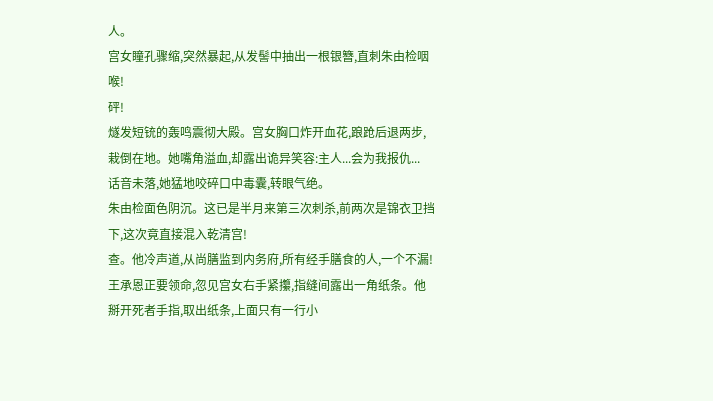人。
宫女瞳孔骤缩,突然暴起,从发髻中抽出一根银簪,直刺朱由检咽喉!
砰!
燧发短铳的轰鸣震彻大殿。宫女胸口炸开血花,踉跄后退两步,栽倒在地。她嘴角溢血,却露出诡异笑容:主人...会为我报仇...
话音未落,她猛地咬碎口中毒囊,转眼气绝。
朱由检面色阴沉。这已是半月来第三次刺杀,前两次是锦衣卫挡下,这次竟直接混入乾清宫!
查。他冷声道,从尚膳监到内务府,所有经手膳食的人,一个不漏!
王承恩正要领命,忽见宫女右手紧攥,指缝间露出一角纸条。他掰开死者手指,取出纸条,上面只有一行小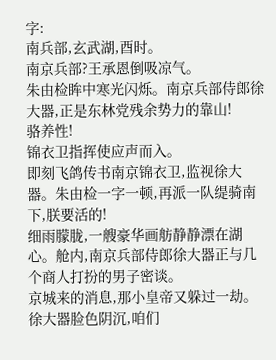字:
南兵部,玄武湖,酉时。
南京兵部?王承恩倒吸凉气。
朱由检眸中寒光闪烁。南京兵部侍郎徐大器,正是东林党残余势力的靠山!
骆养性!
锦衣卫指挥使应声而入。
即刻飞鸽传书南京锦衣卫,监视徐大器。朱由检一字一顿,再派一队缇骑南下,朕要活的!
细雨朦胧,一艘豪华画舫静静漂在湖心。舱内,南京兵部侍郎徐大器正与几个商人打扮的男子密谈。
京城来的消息,那小皇帝又躲过一劫。徐大器脸色阴沉,咱们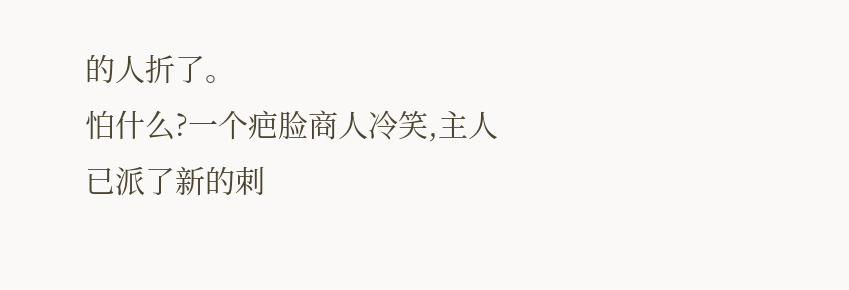的人折了。
怕什么?一个疤脸商人冷笑,主人已派了新的刺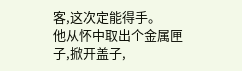客,这次定能得手。
他从怀中取出个金属匣子,掀开盖子,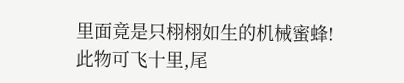里面竟是只栩栩如生的机械蜜蜂!
此物可飞十里,尾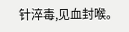针淬毒,见血封喉。